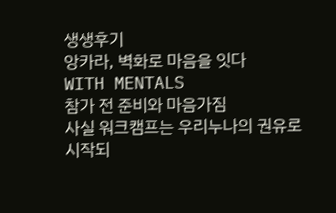생생후기
앙카라, 벽화로 마음을 잇다
WITH MENTALS
참가 전 준비와 마음가짐
사실 워크캠프는 우리누나의 권유로 시작되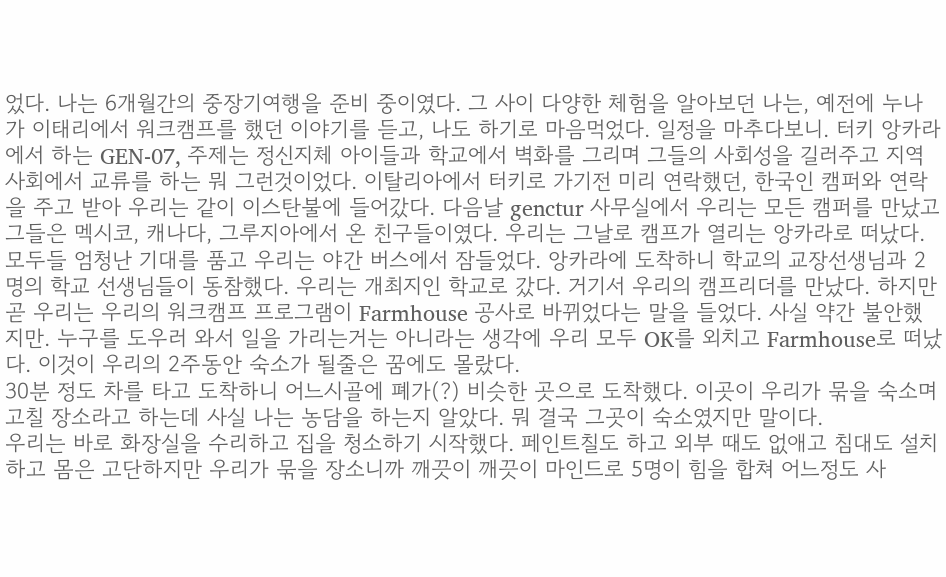었다. 나는 6개월간의 중장기여행을 준비 중이였다. 그 사이 다양한 체험을 알아보던 나는, 예전에 누나가 이태리에서 워크캠프를 했던 이야기를 듣고, 나도 하기로 마음먹었다. 일정을 마추다보니. 터키 앙카라에서 하는 GEN-07, 주제는 정신지체 아이들과 학교에서 벽화를 그리며 그들의 사회성을 길러주고 지역사회에서 교류를 하는 뭐 그런것이었다. 이탈리아에서 터키로 가기전 미리 연락했던, 한국인 캠퍼와 연락을 주고 받아 우리는 같이 이스탄불에 들어갔다. 다음날 genctur 사무실에서 우리는 모든 캠퍼를 만났고 그들은 멕시코, 캐나다, 그루지아에서 온 친구들이였다. 우리는 그날로 캠프가 열리는 앙카라로 떠났다. 모두들 엄청난 기대를 품고 우리는 야간 버스에서 잠들었다. 앙카라에 도착하니 학교의 교장선생님과 2명의 학교 선생님들이 동참했다. 우리는 개최지인 학교로 갔다. 거기서 우리의 캠프리더를 만났다. 하지만 곧 우리는 우리의 워크캠프 프로그램이 Farmhouse 공사로 바뀌었다는 말을 들었다. 사실 약간 불안했지만. 누구를 도우러 와서 일을 가리는거는 아니라는 생각에 우리 모두 OK를 외치고 Farmhouse로 떠났다. 이것이 우리의 2주동안 숙소가 될줄은 꿈에도 몰랐다.
30분 정도 차를 타고 도착하니 어느시골에 폐가(?) 비슷한 곳으로 도착했다. 이곳이 우리가 묶을 숙소며 고칠 장소라고 하는데 사실 나는 농담을 하는지 알았다. 뭐 결국 그곳이 숙소였지만 말이다.
우리는 바로 화장실을 수리하고 집을 청소하기 시작했다. 페인트칠도 하고 외부 때도 없애고 침대도 설치하고 몸은 고단하지만 우리가 묶을 장소니까 깨끗이 깨끗이 마인드로 5명이 힘을 합쳐 어느정도 사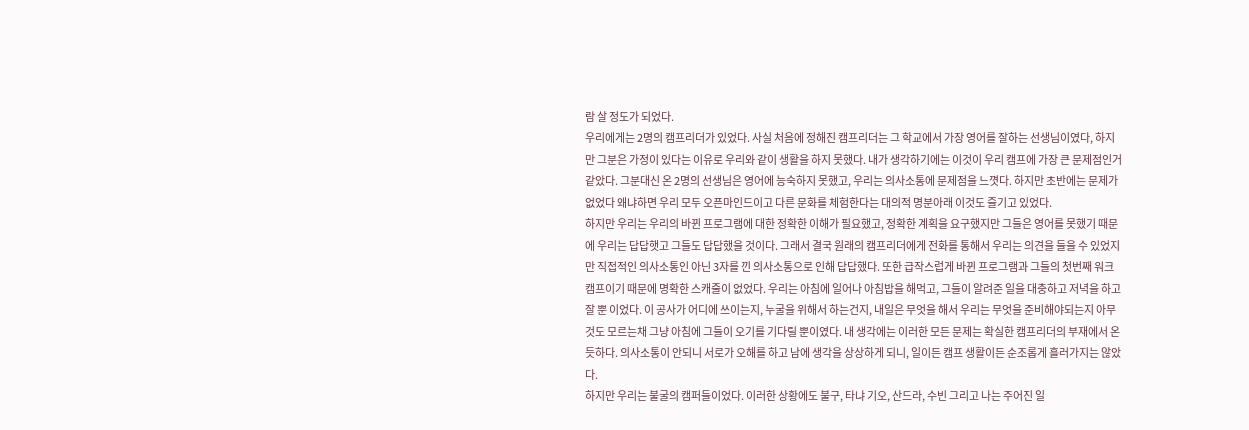람 살 정도가 되었다.
우리에게는 2명의 캠프리더가 있었다. 사실 처음에 정해진 캠프리더는 그 학교에서 가장 영어를 잘하는 선생님이였다, 하지만 그분은 가정이 있다는 이유로 우리와 같이 생활을 하지 못했다. 내가 생각하기에는 이것이 우리 캠프에 가장 큰 문제점인거 같았다. 그분대신 온 2명의 선생님은 영어에 능숙하지 못했고, 우리는 의사소통에 문제점을 느꼇다. 하지만 초반에는 문제가 없었다 왜냐하면 우리 모두 오픈마인드이고 다른 문화를 체험한다는 대의적 명분아래 이것도 즐기고 있었다.
하지만 우리는 우리의 바뀐 프로그램에 대한 정확한 이해가 필요했고, 정확한 계획을 요구했지만 그들은 영어를 못했기 때문에 우리는 답답햇고 그들도 답답했을 것이다. 그래서 결국 원래의 캠프리더에게 전화를 통해서 우리는 의견을 들을 수 있었지만 직접적인 의사소통인 아닌 3자를 낀 의사소통으로 인해 답답했다. 또한 급작스럽게 바뀐 프로그램과 그들의 첫번째 워크캠프이기 때문에 명확한 스캐줄이 없었다. 우리는 아침에 일어나 아침밥을 해먹고, 그들이 알려준 일을 대충하고 저녁을 하고 잘 뿐 이었다. 이 공사가 어디에 쓰이는지, 누굴을 위해서 하는건지, 내일은 무엇을 해서 우리는 무엇을 준비해야되는지 아무것도 모르는채 그냥 아침에 그들이 오기를 기다릴 뿐이였다. 내 생각에는 이러한 모든 문제는 확실한 캠프리더의 부재에서 온듯하다. 의사소통이 안되니 서로가 오해를 하고 남에 생각을 상상하게 되니, 일이든 캠프 생활이든 순조롭게 흘러가지는 않았다.
하지만 우리는 불굴의 캠퍼들이었다. 이러한 상황에도 불구, 타냐 기오, 산드라, 수빈 그리고 나는 주어진 일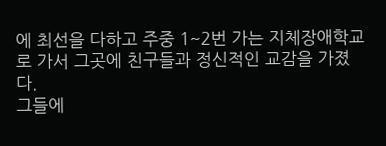에 최선을 다하고 주중 1~2번 가는 지체장애학교로 가서 그곳에 친구들과 정신적인 교감을 가졌다.
그들에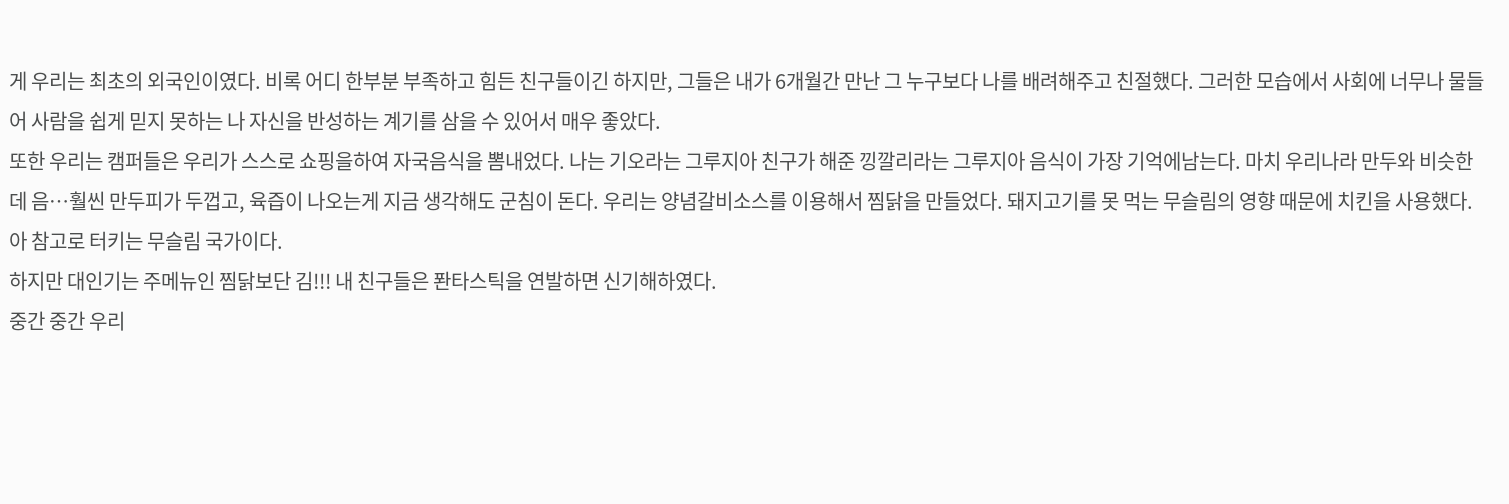게 우리는 최초의 외국인이였다. 비록 어디 한부분 부족하고 힘든 친구들이긴 하지만, 그들은 내가 6개월간 만난 그 누구보다 나를 배려해주고 친절했다. 그러한 모습에서 사회에 너무나 물들어 사람을 쉽게 믿지 못하는 나 자신을 반성하는 계기를 삼을 수 있어서 매우 좋았다.
또한 우리는 캠퍼들은 우리가 스스로 쇼핑을하여 자국음식을 뽐내었다. 나는 기오라는 그루지아 친구가 해준 낑깔리라는 그루지아 음식이 가장 기억에남는다. 마치 우리나라 만두와 비슷한데 음…훨씬 만두피가 두껍고, 육즙이 나오는게 지금 생각해도 군침이 돈다. 우리는 양념갈비소스를 이용해서 찜닭을 만들었다. 돼지고기를 못 먹는 무슬림의 영향 때문에 치킨을 사용했다. 아 참고로 터키는 무슬림 국가이다.
하지만 대인기는 주메뉴인 찜닭보단 김!!! 내 친구들은 퐌타스틱을 연발하면 신기해하였다.
중간 중간 우리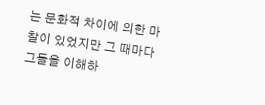는 문화적 차이에 의한 마찰이 있었지만 그 때마다 그들을 이해하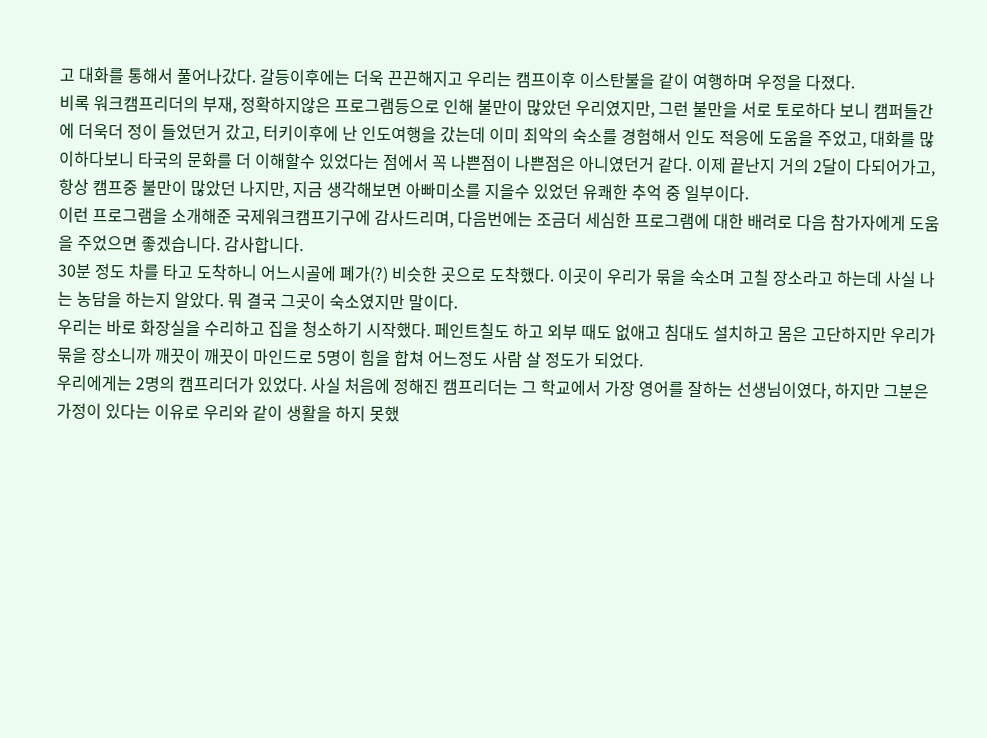고 대화를 통해서 풀어나갔다. 갈등이후에는 더욱 끈끈해지고 우리는 캠프이후 이스탄불을 같이 여행하며 우정을 다졌다.
비록 워크캠프리더의 부재, 정확하지않은 프로그램등으로 인해 불만이 많았던 우리였지만, 그런 불만을 서로 토로하다 보니 캠퍼들간에 더욱더 정이 들었던거 갔고, 터키이후에 난 인도여행을 갔는데 이미 최악의 숙소를 경험해서 인도 적응에 도움을 주었고, 대화를 많이하다보니 타국의 문화를 더 이해할수 있었다는 점에서 꼭 나쁜점이 나쁜점은 아니였던거 같다. 이제 끝난지 거의 2달이 다되어가고, 항상 캠프중 불만이 많았던 나지만, 지금 생각해보면 아빠미소를 지을수 있었던 유쾌한 추억 중 일부이다.
이런 프로그램을 소개해준 국제워크캠프기구에 감사드리며, 다음번에는 조금더 세심한 프로그램에 대한 배려로 다음 참가자에게 도움을 주었으면 좋겠습니다. 감사합니다.
30분 정도 차를 타고 도착하니 어느시골에 폐가(?) 비슷한 곳으로 도착했다. 이곳이 우리가 묶을 숙소며 고칠 장소라고 하는데 사실 나는 농담을 하는지 알았다. 뭐 결국 그곳이 숙소였지만 말이다.
우리는 바로 화장실을 수리하고 집을 청소하기 시작했다. 페인트칠도 하고 외부 때도 없애고 침대도 설치하고 몸은 고단하지만 우리가 묶을 장소니까 깨끗이 깨끗이 마인드로 5명이 힘을 합쳐 어느정도 사람 살 정도가 되었다.
우리에게는 2명의 캠프리더가 있었다. 사실 처음에 정해진 캠프리더는 그 학교에서 가장 영어를 잘하는 선생님이였다, 하지만 그분은 가정이 있다는 이유로 우리와 같이 생활을 하지 못했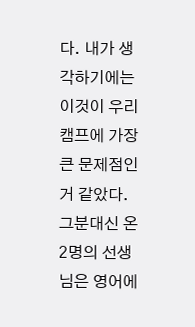다. 내가 생각하기에는 이것이 우리 캠프에 가장 큰 문제점인거 같았다. 그분대신 온 2명의 선생님은 영어에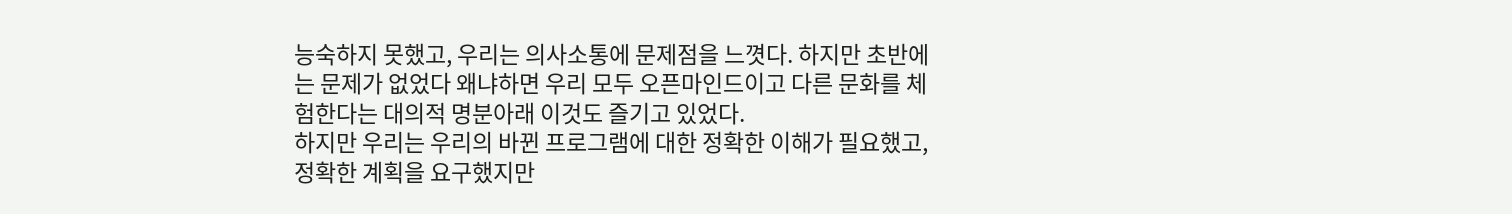능숙하지 못했고, 우리는 의사소통에 문제점을 느꼇다. 하지만 초반에는 문제가 없었다 왜냐하면 우리 모두 오픈마인드이고 다른 문화를 체험한다는 대의적 명분아래 이것도 즐기고 있었다.
하지만 우리는 우리의 바뀐 프로그램에 대한 정확한 이해가 필요했고, 정확한 계획을 요구했지만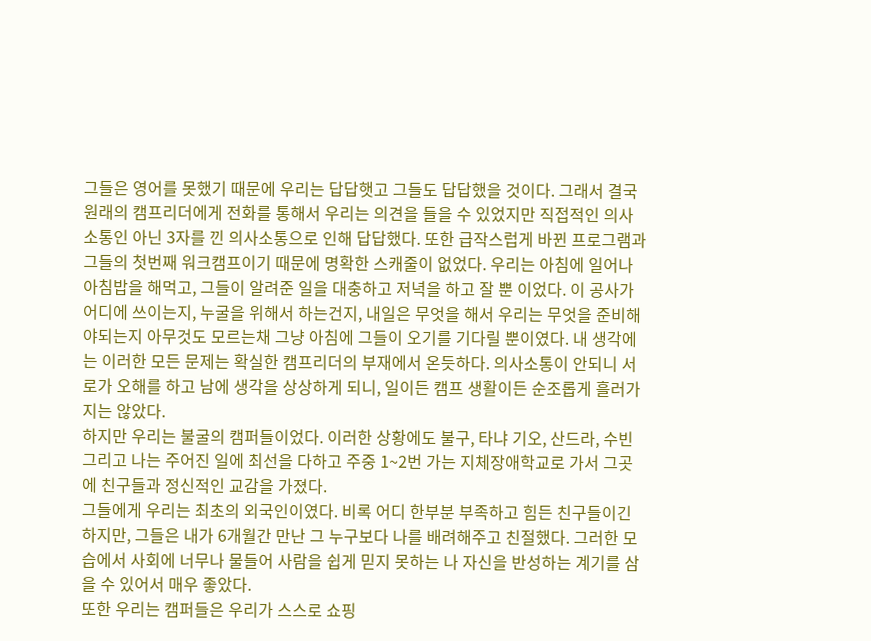그들은 영어를 못했기 때문에 우리는 답답햇고 그들도 답답했을 것이다. 그래서 결국 원래의 캠프리더에게 전화를 통해서 우리는 의견을 들을 수 있었지만 직접적인 의사소통인 아닌 3자를 낀 의사소통으로 인해 답답했다. 또한 급작스럽게 바뀐 프로그램과 그들의 첫번째 워크캠프이기 때문에 명확한 스캐줄이 없었다. 우리는 아침에 일어나 아침밥을 해먹고, 그들이 알려준 일을 대충하고 저녁을 하고 잘 뿐 이었다. 이 공사가 어디에 쓰이는지, 누굴을 위해서 하는건지, 내일은 무엇을 해서 우리는 무엇을 준비해야되는지 아무것도 모르는채 그냥 아침에 그들이 오기를 기다릴 뿐이였다. 내 생각에는 이러한 모든 문제는 확실한 캠프리더의 부재에서 온듯하다. 의사소통이 안되니 서로가 오해를 하고 남에 생각을 상상하게 되니, 일이든 캠프 생활이든 순조롭게 흘러가지는 않았다.
하지만 우리는 불굴의 캠퍼들이었다. 이러한 상황에도 불구, 타냐 기오, 산드라, 수빈 그리고 나는 주어진 일에 최선을 다하고 주중 1~2번 가는 지체장애학교로 가서 그곳에 친구들과 정신적인 교감을 가졌다.
그들에게 우리는 최초의 외국인이였다. 비록 어디 한부분 부족하고 힘든 친구들이긴 하지만, 그들은 내가 6개월간 만난 그 누구보다 나를 배려해주고 친절했다. 그러한 모습에서 사회에 너무나 물들어 사람을 쉽게 믿지 못하는 나 자신을 반성하는 계기를 삼을 수 있어서 매우 좋았다.
또한 우리는 캠퍼들은 우리가 스스로 쇼핑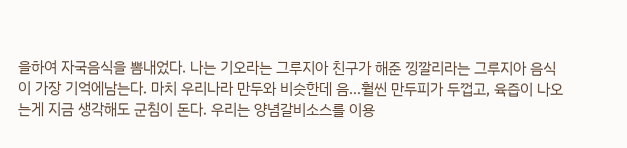을하여 자국음식을 뽐내었다. 나는 기오라는 그루지아 친구가 해준 낑깔리라는 그루지아 음식이 가장 기억에남는다. 마치 우리나라 만두와 비슷한데 음…훨씬 만두피가 두껍고, 육즙이 나오는게 지금 생각해도 군침이 돈다. 우리는 양념갈비소스를 이용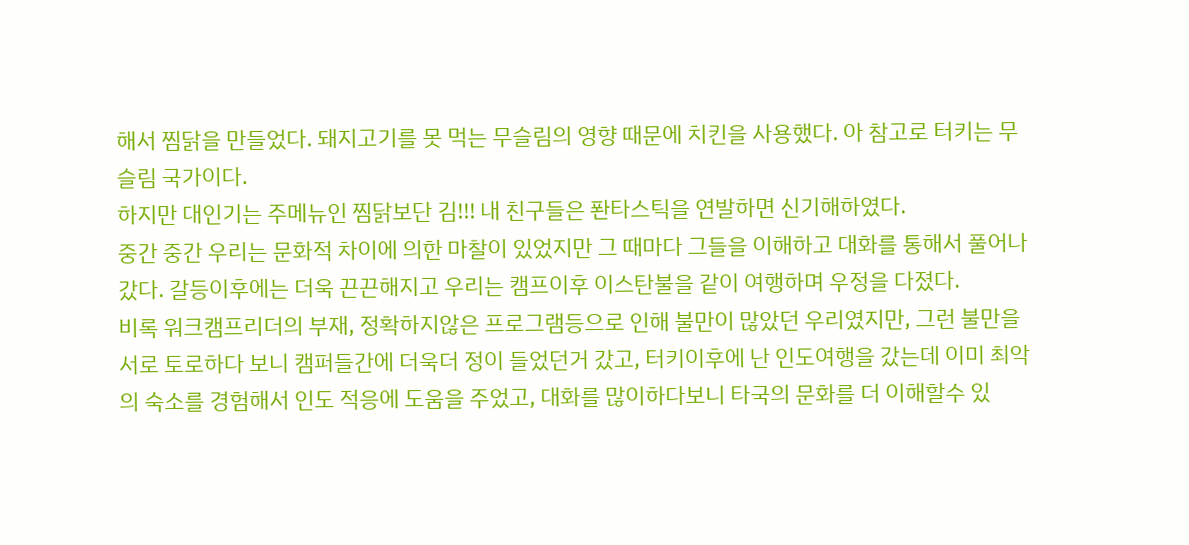해서 찜닭을 만들었다. 돼지고기를 못 먹는 무슬림의 영향 때문에 치킨을 사용했다. 아 참고로 터키는 무슬림 국가이다.
하지만 대인기는 주메뉴인 찜닭보단 김!!! 내 친구들은 퐌타스틱을 연발하면 신기해하였다.
중간 중간 우리는 문화적 차이에 의한 마찰이 있었지만 그 때마다 그들을 이해하고 대화를 통해서 풀어나갔다. 갈등이후에는 더욱 끈끈해지고 우리는 캠프이후 이스탄불을 같이 여행하며 우정을 다졌다.
비록 워크캠프리더의 부재, 정확하지않은 프로그램등으로 인해 불만이 많았던 우리였지만, 그런 불만을 서로 토로하다 보니 캠퍼들간에 더욱더 정이 들었던거 갔고, 터키이후에 난 인도여행을 갔는데 이미 최악의 숙소를 경험해서 인도 적응에 도움을 주었고, 대화를 많이하다보니 타국의 문화를 더 이해할수 있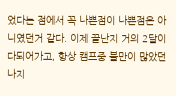었다는 점에서 꼭 나쁜점이 나쁜점은 아니였던거 같다. 이제 끝난지 거의 2달이 다되어가고, 항상 캠프중 불만이 많았던 나지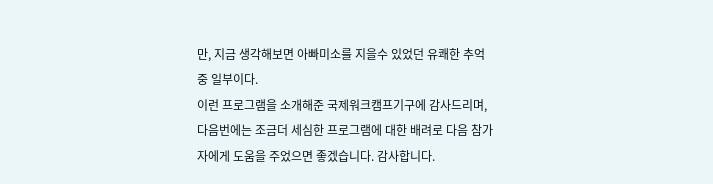만, 지금 생각해보면 아빠미소를 지을수 있었던 유쾌한 추억 중 일부이다.
이런 프로그램을 소개해준 국제워크캠프기구에 감사드리며, 다음번에는 조금더 세심한 프로그램에 대한 배려로 다음 참가자에게 도움을 주었으면 좋겠습니다. 감사합니다.